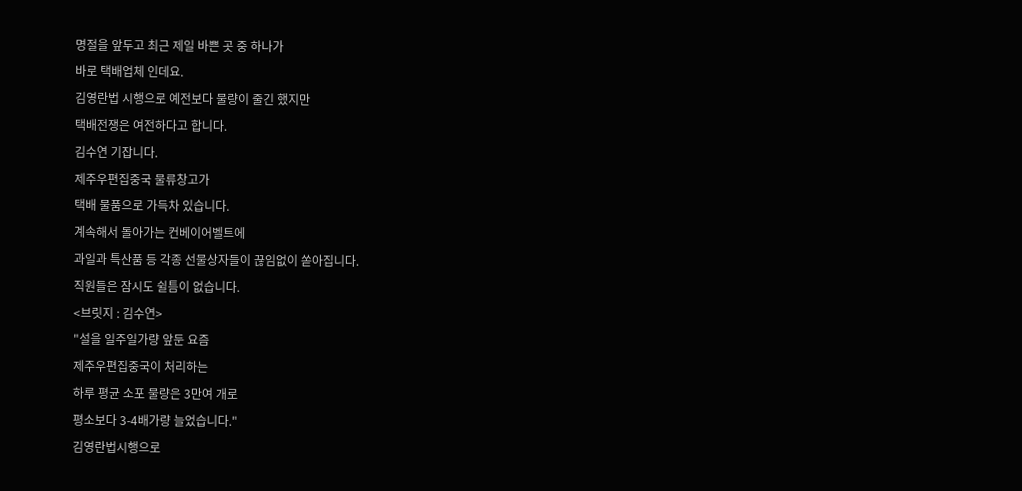명절을 앞두고 최근 제일 바쁜 곳 중 하나가
바로 택배업체 인데요.
김영란법 시행으로 예전보다 물량이 줄긴 했지만
택배전쟁은 여전하다고 합니다.
김수연 기잡니다.
제주우편집중국 물류창고가
택배 물품으로 가득차 있습니다.
계속해서 돌아가는 컨베이어벨트에
과일과 특산품 등 각종 선물상자들이 끊임없이 쏟아집니다.
직원들은 잠시도 쉴틈이 없습니다.
<브릿지 : 김수연>
"설을 일주일가량 앞둔 요즘
제주우편집중국이 처리하는
하루 평균 소포 물량은 3만여 개로
평소보다 3-4배가량 늘었습니다."
김영란법시행으로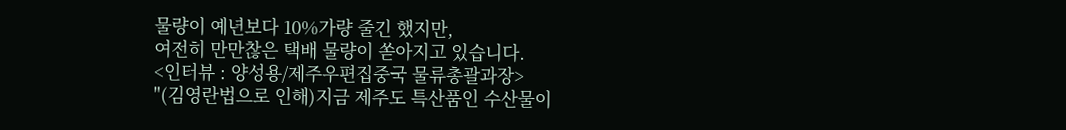물량이 예년보다 10%가량 줄긴 했지만,
여전히 만만찮은 택배 물량이 쏟아지고 있습니다.
<인터뷰 : 양성용/제주우편집중국 물류총괄과장>
"(김영란법으로 인해)지금 제주도 특산품인 수산물이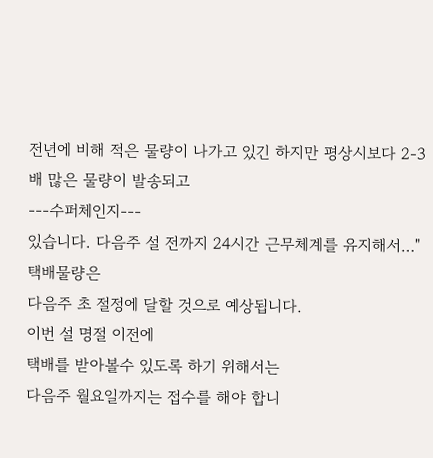전년에 비해 적은 물량이 나가고 있긴 하지만 평상시보다 2-3배 많은 물량이 발송되고
---수퍼체인지---
있습니다. 다음주 설 전까지 24시간 근무체계를 유지해서…"
택배물량은
다음주 초 절정에 달할 것으로 예상됩니다.
이번 설 명절 이전에
택배를 받아볼수 있도록 하기 위해서는
다음주 월요일까지는 접수를 해야 합니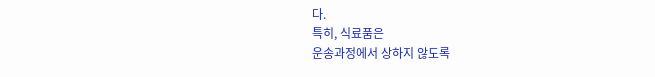다.
특히, 식료품은
운송과정에서 상하지 않도록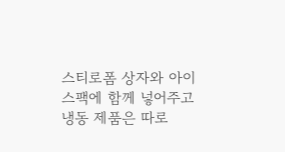스티로폼 상자와 아이스팩에 함께 넣어주고
냉동 제품은 따로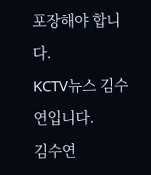포장해야 합니다.
KCTV뉴스 김수연입니다.
김수연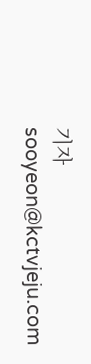기자
sooyeon@kctvjeju.com